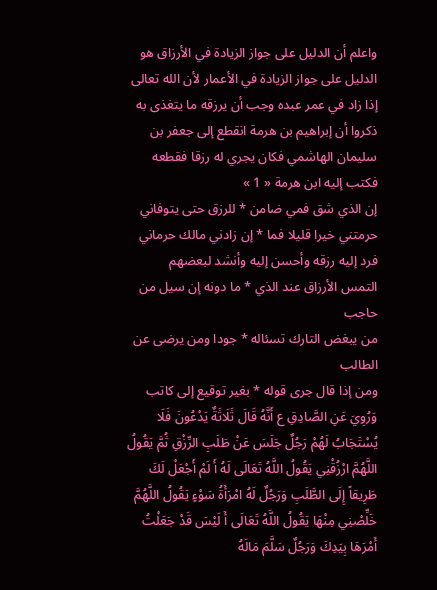واعلم أن الدليل على جواز الزيادة في الأرزاق هو الدليل على جواز الزيادة في الأعمار لأن الله تعالى إذا زاد في عمر عبده وجب أن يرزقه ما يتغذى به ذكروا أن إبراهيم بن هرمة انقطع إلى جعفر بن سليمان الهاشمي فكان يجري له رزقا فقطعه فكتب إليه ابن هرمة « 1 »
إن الذي شق فمي ضامن * للرزق حتى يتوفاني
حرمتني خيرا قليلا فما * إن زادني مالك حرماني
فرد إليه رزقه وأحسن إليه وأنشد لبعضهم
التمس الأرزاق عند الذي * ما دونه إن سيل من حاجب
من يبغض التارك تسئاله * جودا ومن يرضى عن الطالب
ومن إذا قال جرى قوله * بغير توقيع إلى كاتب
وَرُوِيَ عَنِ الصَّادِقِ ع أَنَّهُ قَالَ ثَلَاثَةٌ يَدْعُونَ فَلَا يُسْتَجَابُ لَهُمْ رَجُلٌ جَلَسَ عَنْ طَلَبِ الرِّزْقِ ثُمَّ يَقُولُ اللَّهُمَّ ارْزُقْنِي يَقُولُ اللَّهُ تَعَالَى لَهُ أَ لَمْ أَجْعَلْ لَكَ طَرِيقاً إِلَى الطَّلَبِ وَرَجُلٌ لَهُ امْرَأَةُ سَوْءٍ يَقُولُ اللَّهُمَّ خَلِّصْنِي مِنْهَا يَقُولُ اللَّهُ تَعَالَى أَ لَيْسَ قَدْ جَعَلْتُ أَمْرَهَا بِيَدِكَ وَرَجُلٌ سَلَّمَ مَالَهُ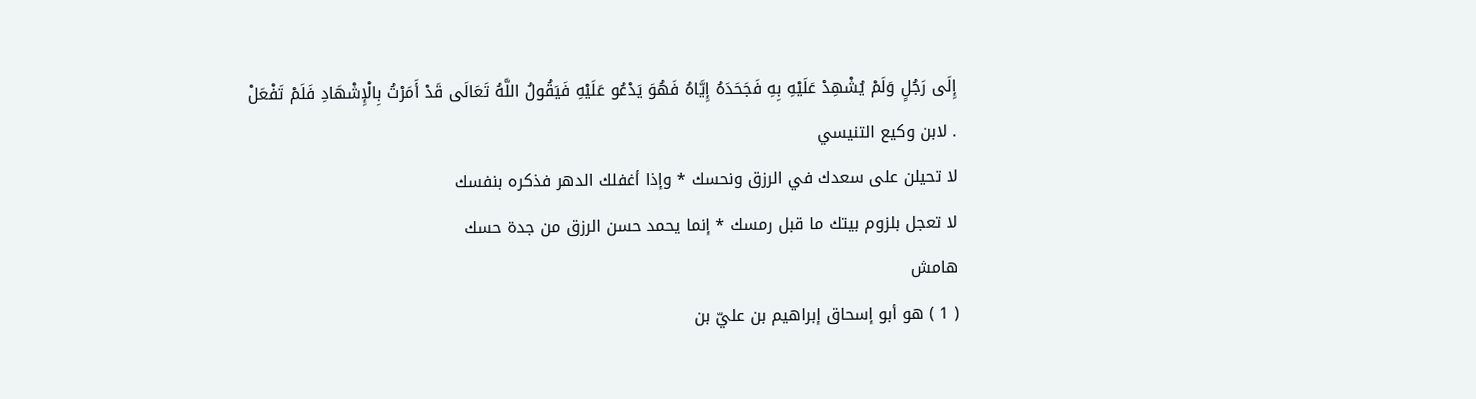إِلَى رَجُلٍ وَلَمْ يُشْهِدْ عَلَيْهِ بِهِ فَجَحَدَهُ إِيَّاهُ فَهُوَ يَدْعُو عَلَيْهِ فَيَقُولُ اللَّهُ تَعَالَى قَدْ أَمَرْتُ بِالْإِشْهَادِ فَلَمْ تَفْعَلْ
. لابن وكيع التنيسي
لا تحيلن على سعدك في الرزق ونحسك * وإذا أغفلك الدهر فذكره بنفسك
لا تعجل بلزوم بيتك ما قبل رمسك * إنما يحمد حسن الرزق من جدة حسك
هامش
( 1 ) هو أبو إسحاق إبراهيم بن عليّ بن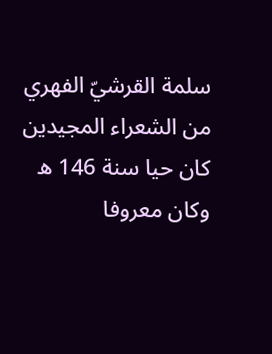سلمة القرشيّ الفهري من الشعراء المجيدين كان حيا سنة 146 ه وكان معروفا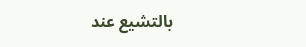بالتشيع عند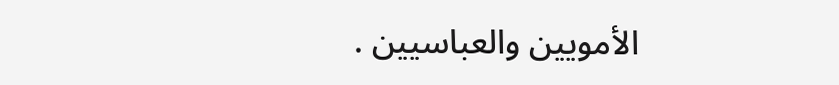الأمويين والعباسيين .